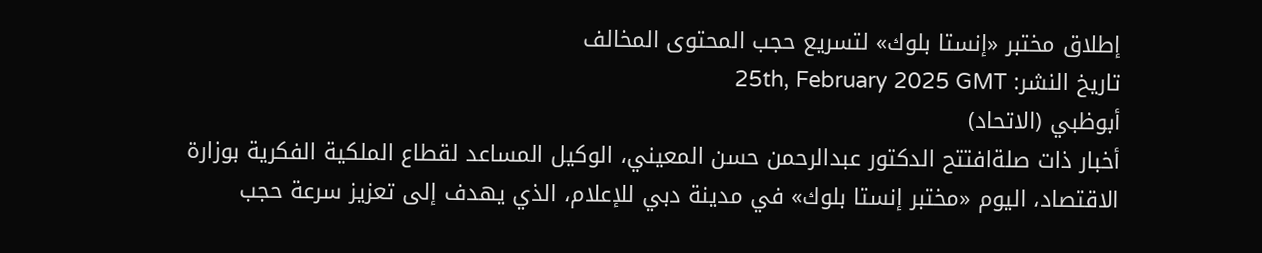إطلاق مختبر «إنستا بلوك» لتسريع حجب المحتوى المخالف
تاريخ النشر: 25th, February 2025 GMT
أبوظبي (الاتحاد)
أخبار ذات صلةافتتح الدكتور عبدالرحمن حسن المعيني، الوكيل المساعد لقطاع الملكية الفكرية بوزارة الاقتصاد، اليوم «مختبر إنستا بلوك» في مدينة دبي للإعلام، الذي يهدف إلى تعزيز سرعة حجب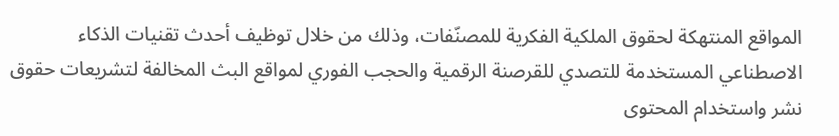المواقع المنتهكة لحقوق الملكية الفكرية للمصنّفات، وذلك من خلال توظيف أحدث تقنيات الذكاء الاصطناعي المستخدمة للتصدي للقرصنة الرقمية والحجب الفوري لمواقع البث المخالفة لتشريعات حقوق نشر واستخدام المحتوى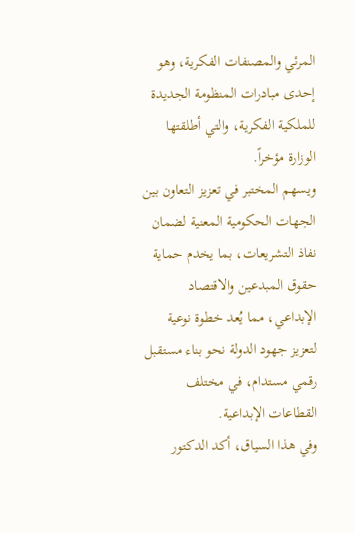المرئي والمصنفات الفكرية، وهو إحدى مبادرات المنظومة الجديدة للملكية الفكرية، والتي أطلقتها الوزارة مؤخراً.
ويسهم المختبر في تعزيز التعاون بين الجهات الحكومية المعنية لضمان نفاذ التشريعات، بما يخدم حماية حقوق المبدعين والاقتصاد الإبداعي، مما يُعد خطوة نوعية لتعزيز جهود الدولة نحو بناء مستقبل رقمي مستدام، في مختلف القطاعات الإبداعية.
وفي هذا السياق، أكد الدكتور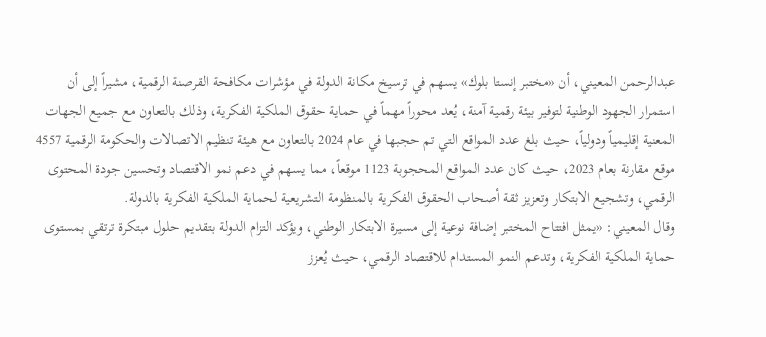عبدالرحمن المعيني، أن «مختبر إنستا بلوك» يسهم في ترسيخ مكانة الدولة في مؤشرات مكافحة القرصنة الرقمية، مشيراً إلى أن استمرار الجهود الوطنية لتوفير بيئة رقمية آمنة، يُعد محوراً مهماً في حماية حقوق الملكية الفكرية، وذلك بالتعاون مع جميع الجهات المعنية إقليمياً ودولياً، حيث بلغ عدد المواقع التي تم حجبها في عام 2024 بالتعاون مع هيئة تنظيم الاتصالات والحكومة الرقمية 4557 موقع مقارنة بعام 2023، حيث كان عدد المواقع المحجوبة 1123 موقعاً، مما يسهم في دعم نمو الاقتصاد وتحسين جودة المحتوى الرقمي، وتشجيع الابتكار وتعزيز ثقة أصحاب الحقوق الفكرية بالمنظومة التشريعية لحماية الملكية الفكرية بالدولة.
وقال المعيني: «يمثل افتتاح المختبر إضافة نوعية إلى مسيرة الابتكار الوطني، ويؤكد التزام الدولة بتقديم حلول مبتكرة ترتقي بمستوى حماية الملكية الفكرية، وتدعم النمو المستدام للاقتصاد الرقمي، حيث يُعزز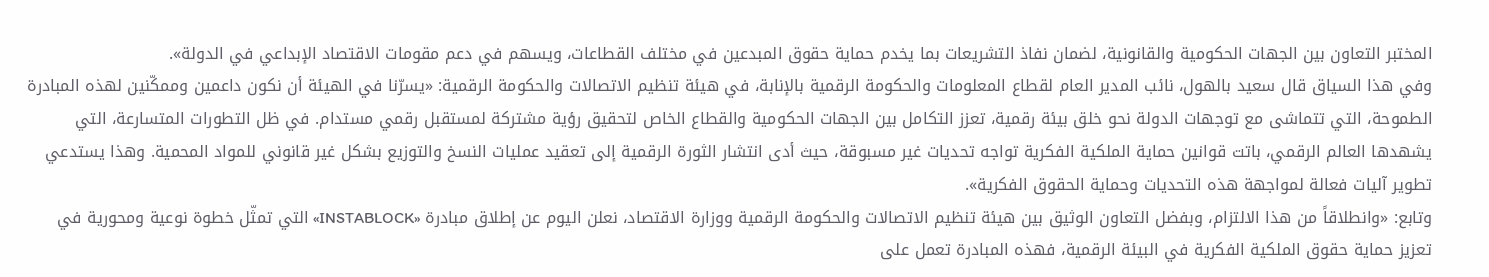المختبر التعاون بين الجهات الحكومية والقانونية، لضمان نفاذ التشريعات بما يخدم حماية حقوق المبدعين في مختلف القطاعات، ويسهم في دعم مقومات الاقتصاد الإبداعي في الدولة».
وفي هذا السياق قال سعيد بالهول، نائب المدير العام لقطاع المعلومات والحكومة الرقمية بالإنابة، في هيئة تنظيم الاتصالات والحكومة الرقمية: «يسرّنا في الهيئة أن نكون داعمين وممكّنين لهذه المبادرة الطموحة، التي تتماشى مع توجهات الدولة نحو خلق بيئة رقمية، تعزز التكامل بين الجهات الحكومية والقطاع الخاص لتحقيق رؤية مشتركة لمستقبل رقمي مستدام. في ظل التطورات المتسارعة، التي يشهدها العالم الرقمي، باتت قوانين حماية الملكية الفكرية تواجه تحديات غير مسبوقة، حيث أدى انتشار الثورة الرقمية إلى تعقيد عمليات النسخ والتوزيع بشكل غير قانوني للمواد المحمية. وهذا يستدعي تطوير آليات فعالة لمواجهة هذه التحديات وحماية الحقوق الفكرية».
وتابع: «وانطلاقاً من هذا الالتزام، وبفضل التعاون الوثيق بين هيئة تنظيم الاتصالات والحكومة الرقمية ووزارة الاقتصاد، نعلن اليوم عن إطلاق مبادرة «INSTABLOCK» التي تمثّل خطوة نوعية ومحورية في تعزيز حماية حقوق الملكية الفكرية في البيئة الرقمية، فهذه المبادرة تعمل على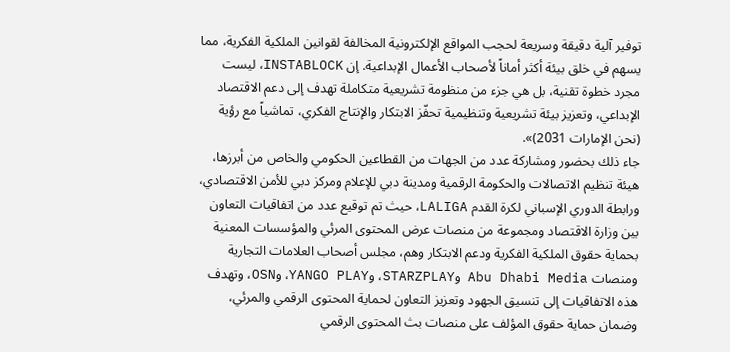توفير آلية دقيقة وسريعة لحجب المواقع الإلكترونية المخالفة لقوانين الملكية الفكرية، مما يسهم في خلق بيئة أكثر أماناً لأصحاب الأعمال الإبداعية. إن INSTABLOCK، ليست مجرد خطوة تقنية، بل هي جزء من منظومة تشريعية متكاملة تهدف إلى دعم الاقتصاد الإبداعي، وتعزيز بيئة تشريعية وتنظيمية تحفّز الابتكار والإنتاج الفكري، تماشياً مع رؤية (نحن الإمارات 2031)».
جاء ذلك بحضور ومشاركة عدد من الجهات من القطاعين الحكومي والخاص من أبرزها، هيئة تنظيم الاتصالات والحكومة الرقمية ومدينة دبي للإعلام ومركز دبي للأمن الاقتصادي، ورابطة الدوري الإسباني لكرة القدم LALIGA، حيث تم توقيع عدد من اتفاقيات التعاون بين وزارة الاقتصاد ومجموعة من منصات عرض المحتوى المرئي والمؤسسات المعنية بحماية حقوق الملكية الفكرية ودعم الابتكار وهم، مجلس أصحاب العلامات التجارية ومنصات Abu Dhabi Media وSTARZPLAY، وYANGO PLAY، وOSN، وتهدف هذه الاتفاقيات إلى تنسيق الجهود وتعزيز التعاون لحماية المحتوى الرقمي والمرئي، وضمان حماية حقوق المؤلف على منصات بث المحتوى الرقمي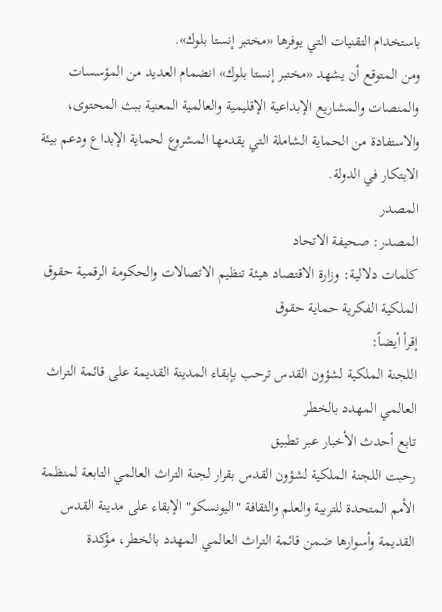باستخدام التقنيات التي يوفرها «مختبر إنستا بلوك».
ومن المتوقع أن يشهد «مختبر إنستا بلوك» انضمام العديد من المؤسسات والمنصات والمشاريع الإبداعية الإقليمية والعالمية المعنية ببث المحتوى، والاستفادة من الحماية الشاملة التي يقدمها المشروع لحماية الإبداع ودعم بيئة الابتكار في الدولة.
المصدر
المصدر: صحيفة الاتحاد
كلمات دلالية: وزارة الاقتصاد هیئة تنظیم الاتصالات والحکومة الرقمیة حقوق الملکیة الفکریة حمایة حقوق
إقرأ أيضاً:
اللجنة الملكية لشؤون القدس ترحب بإبقاء المدينة القديمة على قائمة التراث العالمي المهدد بالخطر
تابع أحدث الأخبار عبر تطبيق
رحبت اللجنة الملكية لشؤون القدس بقرار لجنة التراث العالمي التابعة لمنظمة الأمم المتحدة للتربية والعلم والثقافة "اليونسكو" الإبقاء على مدينة القدس القديمة وأسوارها ضمن قائمة التراث العالمي المهدد بالخطر، مؤكدة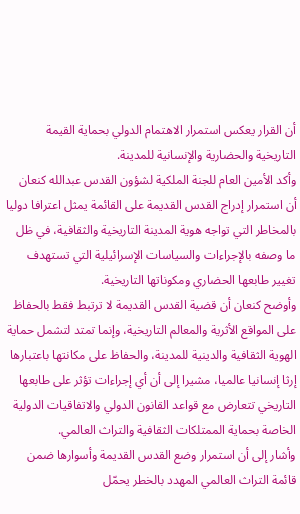أن القرار يعكس استمرار الاهتمام الدولي بحماية القيمة التاريخية والحضارية والإنسانية للمدينة.
وأكد الأمين العام للجنة الملكية لشؤون القدس عبدالله كنعان أن استمرار إدراج القدس القديمة على القائمة يمثل اعترافا دوليا بالمخاطر التي تواجه هوية المدينة التاريخية والثقافية، في ظل ما وصفه بالإجراءات والسياسات الإسرائيلية التي تستهدف تغيير طابعها الحضاري ومكوناتها التاريخية.
وأوضح كنعان أن قضية القدس القديمة لا ترتبط فقط بالحفاظ على المواقع الأثرية والمعالم التاريخية، وإنما تمتد لتشمل حماية الهوية الثقافية والدينية للمدينة، والحفاظ على مكانتها باعتبارها إرثا إنسانيا عالميا، مشيرا إلى أن أي إجراءات تؤثر على طابعها التاريخي تتعارض مع قواعد القانون الدولي والاتفاقيات الدولية الخاصة بحماية الممتلكات الثقافية والتراث العالمي.
وأشار إلى أن استمرار وضع القدس القديمة وأسوارها ضمن قائمة التراث العالمي المهدد بالخطر يحمّل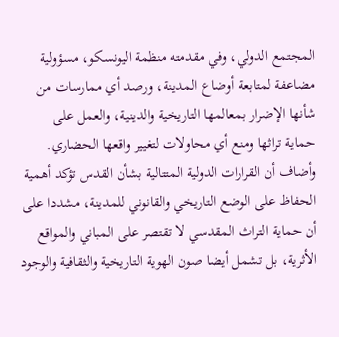المجتمع الدولي، وفي مقدمته منظمة اليونسكو، مسؤولية مضاعفة لمتابعة أوضاع المدينة، ورصد أي ممارسات من شأنها الإضرار بمعالمها التاريخية والدينية، والعمل على حماية تراثها ومنع أي محاولات لتغيير واقعها الحضاري.
وأضاف أن القرارات الدولية المتتالية بشأن القدس تؤكد أهمية الحفاظ على الوضع التاريخي والقانوني للمدينة، مشددا على أن حماية التراث المقدسي لا تقتصر على المباني والمواقع الأثرية، بل تشمل أيضا صون الهوية التاريخية والثقافية والوجود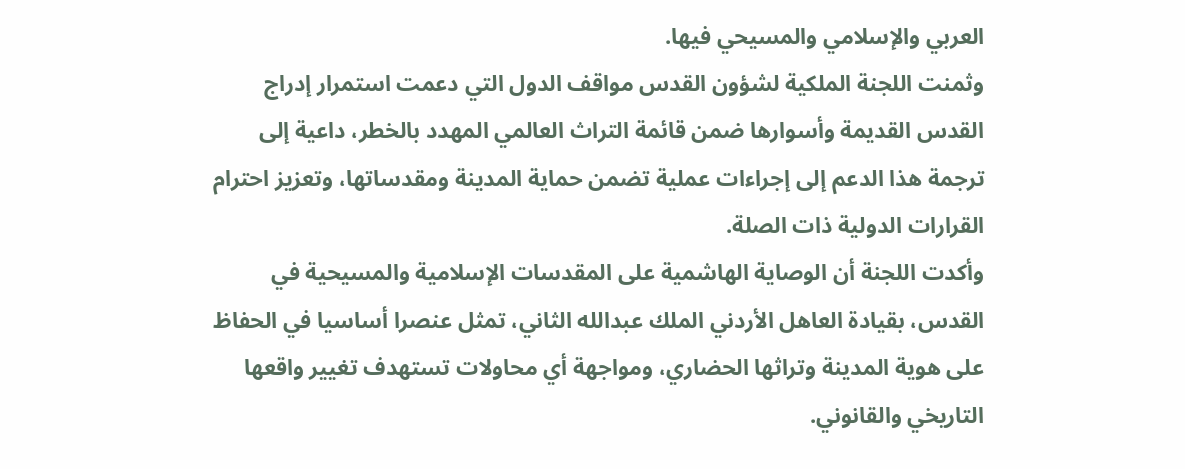العربي والإسلامي والمسيحي فيها.
وثمنت اللجنة الملكية لشؤون القدس مواقف الدول التي دعمت استمرار إدراج القدس القديمة وأسوارها ضمن قائمة التراث العالمي المهدد بالخطر، داعية إلى ترجمة هذا الدعم إلى إجراءات عملية تضمن حماية المدينة ومقدساتها، وتعزيز احترام القرارات الدولية ذات الصلة.
وأكدت اللجنة أن الوصاية الهاشمية على المقدسات الإسلامية والمسيحية في القدس، بقيادة العاهل الأردني الملك عبدالله الثاني، تمثل عنصرا أساسيا في الحفاظ على هوية المدينة وتراثها الحضاري، ومواجهة أي محاولات تستهدف تغيير واقعها التاريخي والقانوني.